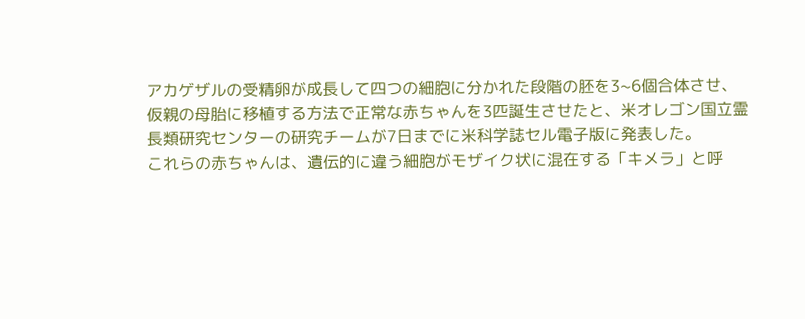アカゲザルの受精卵が成長して四つの細胞に分かれた段階の胚を3~6個合体させ、仮親の母胎に移植する方法で正常な赤ちゃんを3匹誕生させたと、米オレゴン国立霊長類研究センターの研究チームが7日までに米科学誌セル電子版に発表した。
これらの赤ちゃんは、遺伝的に違う細胞がモザイク状に混在する「キメラ」と呼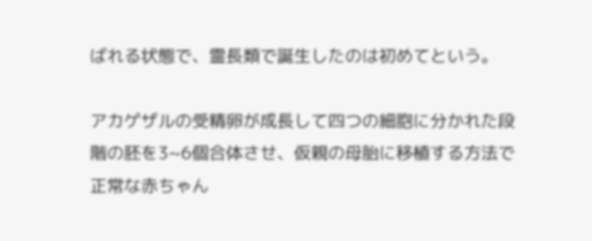ばれる状態で、霊長類で誕生したのは初めてという。

アカゲザルの受精卵が成長して四つの細胞に分かれた段階の胚を3~6個合体させ、仮親の母胎に移植する方法で正常な赤ちゃん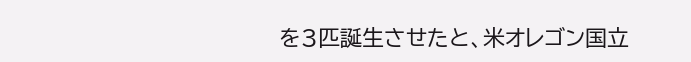を3匹誕生させたと、米オレゴン国立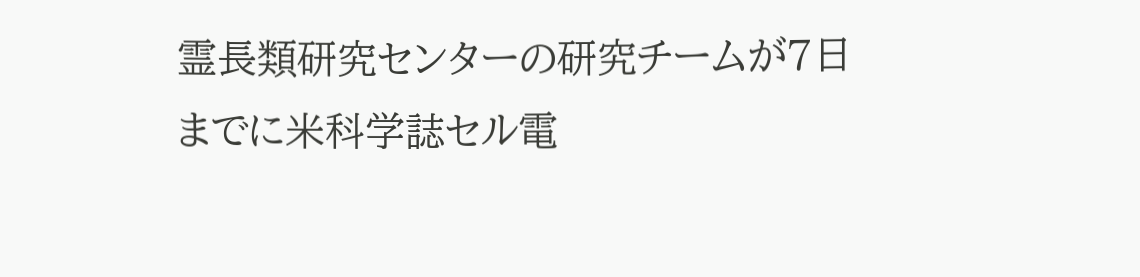霊長類研究センターの研究チームが7日までに米科学誌セル電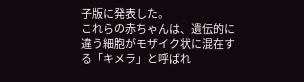子版に発表した。
これらの赤ちゃんは、遺伝的に違う細胞がモザイク状に混在する「キメラ」と呼ばれ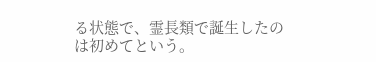る状態で、霊長類で誕生したのは初めてという。